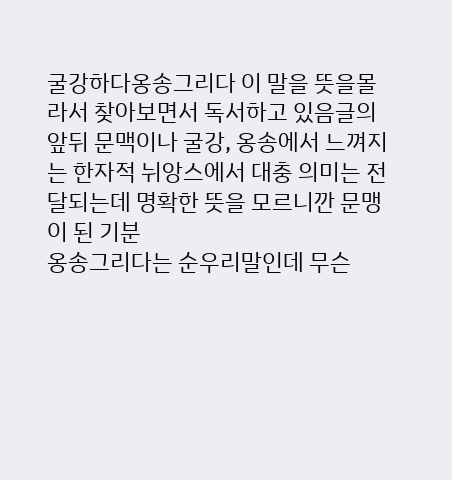굴강하다옹송그리다 이 말을 뜻을몰라서 찾아보면서 독서하고 있음글의 앞뒤 문맥이나 굴강, 옹송에서 느껴지는 한자적 뉘앙스에서 대충 의미는 전달되는데 명확한 뜻을 모르니깐 문맹이 된 기분
옹송그리다는 순우리말인데 무슨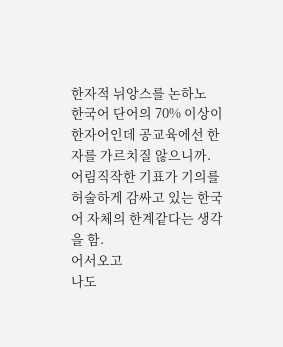한자적 뉘앙스를 논하노
한국어 단어의 70% 이상이 한자어인데 공교육에선 한자를 가르치질 않으니까. 어림직작한 기표가 기의를 허술하게 감싸고 있는 한국어 자체의 한계같다는 생각을 함.
어서오고
나도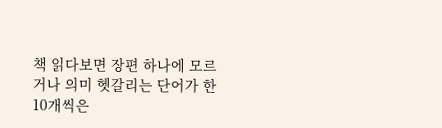책 읽다보면 장편 하나에 모르거나 의미 헷갈리는 단어가 한 10개씩은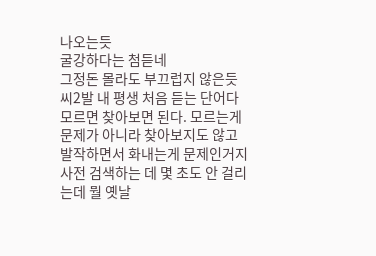나오는듯
굴강하다는 첨듣네
그정돈 몰라도 부끄럽지 않은듯
씨2발 내 평생 처음 듣는 단어다
모르면 찾아보면 된다. 모르는게 문제가 아니라 찾아보지도 않고 발작하면서 화내는게 문제인거지
사전 검색하는 데 몇 초도 안 걸리는데 뭘 옛날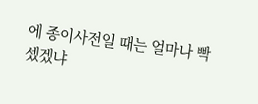에 종이사전일 때는 얼마나 빡셌겠냐